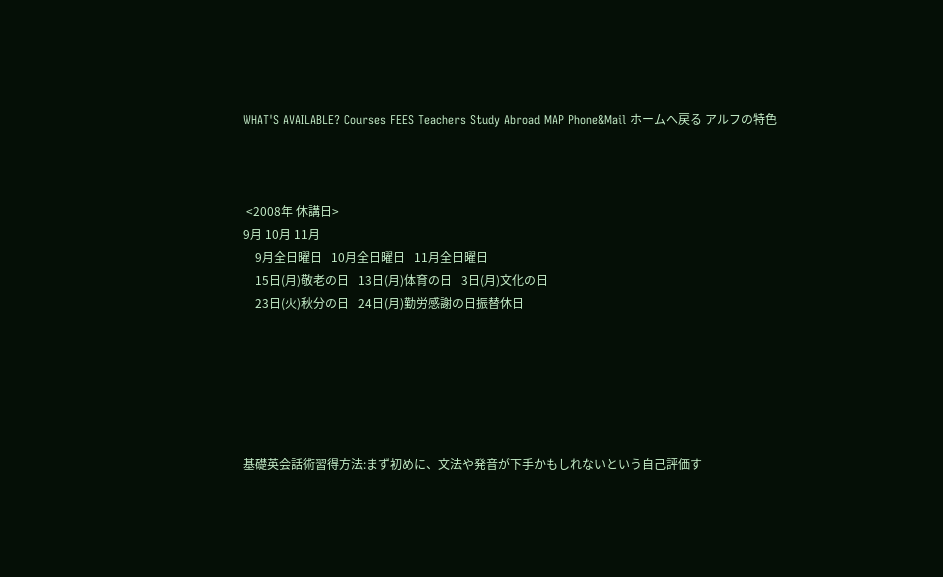WHAT'S AVAILABLE? Courses FEES Teachers Study Abroad MAP Phone&Mail ホームへ戻る アルフの特色



 <2008年 休講日>
9月 10月 11月
    9月全日曜日   10月全日曜日   11月全日曜日
    15日(月)敬老の日   13日(月)体育の日   3日(月)文化の日
    23日(火)秋分の日   24日(月)勤労感謝の日振替休日






基礎英会話術習得方法:まず初めに、文法や発音が下手かもしれないという自己評価す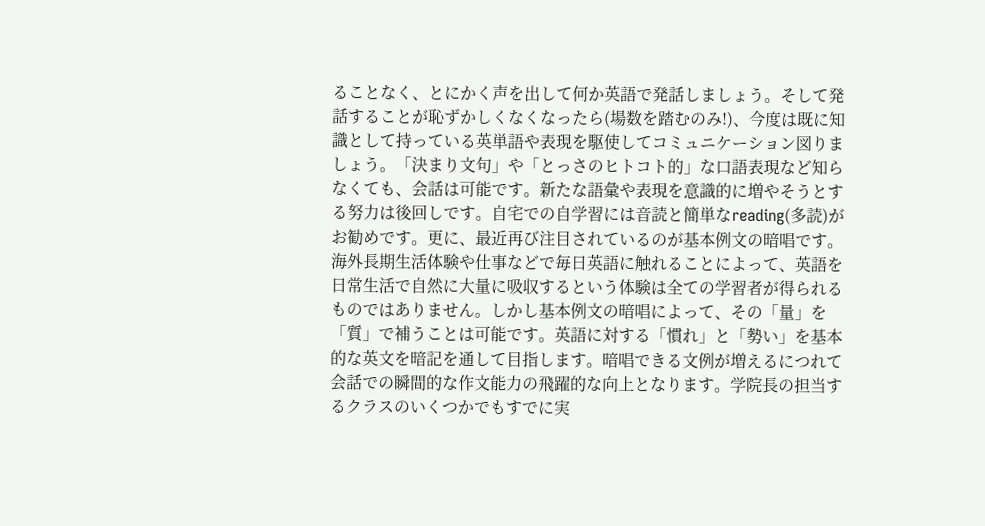ることなく、とにかく声を出して何か英語で発話しましょう。そして発話することが恥ずかしくなくなったら(場数を踏むのみ!)、今度は既に知識として持っている英単語や表現を駆使してコミュニケーション図りましょう。「決まり文句」や「とっさのヒトコト的」な口語表現など知らなくても、会話は可能です。新たな語彙や表現を意識的に増やそうとする努力は後回しです。自宅での自学習には音読と簡単なreading(多読)がお勧めです。更に、最近再び注目されているのが基本例文の暗唱です。海外長期生活体験や仕事などで毎日英語に触れることによって、英語を日常生活で自然に大量に吸収するという体験は全ての学習者が得られるものではありません。しかし基本例文の暗唱によって、その「量」を「質」で補うことは可能です。英語に対する「慣れ」と「勢い」を基本的な英文を暗記を通して目指します。暗唱できる文例が増えるにつれて会話での瞬間的な作文能力の飛躍的な向上となります。学院長の担当するクラスのいくつかでもすでに実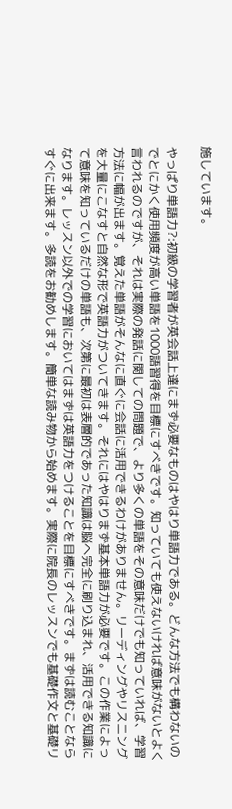施しています。

やっぱり単語力?:初級の学習者が英会話上達にまず必要なものはやはり単語力である。どんな方法でも構わないのでとにかく使用頻度が高い単語を1000語習得を目標にすべきです。知っていても使えないければ意味がないとよく言われるのですが、それは実際の発話に関しての問題で、より多くの単語をその意味だけでも知っていれば、学習方法に幅が出ます。覚えた単語がそんなに直ぐに会話に活用できるわけがありません。リーディングやリスニングを大量にこなすと自然な形で英語力がついてきます。それにはやはりまず基本単語力が必要です。この作業によって意味を知っているだけの単語も、次第に最初は表層的であった知識は脳へ完全に刷り込まれ、活用できる知識になります。レッスン以外での学習においてはまずは英語力をつけることを目標にすべきです。まずは読むことならすぐに出来ます。多読をお勧めします。簡単な読み物から始めます。実際に院長のレッスンでも基礎作文と基礎リ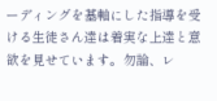ーディングを基軸にした指導を受ける生徒さん達は着実な上達と意欲を見せています。勿論、レ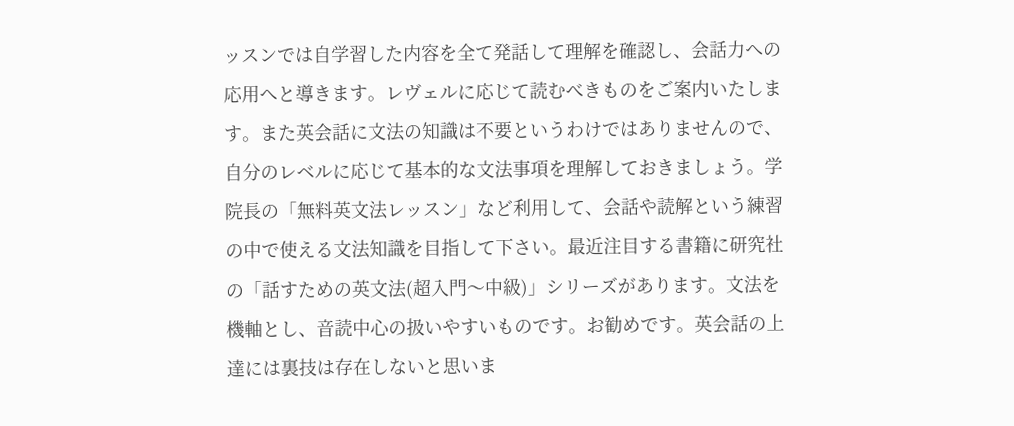ッスンでは自学習した内容を全て発話して理解を確認し、会話力への応用へと導きます。レヴェルに応じて読むべきものをご案内いたします。また英会話に文法の知識は不要というわけではありませんので、自分のレベルに応じて基本的な文法事項を理解しておきましょう。学院長の「無料英文法レッスン」など利用して、会話や読解という練習の中で使える文法知識を目指して下さい。最近注目する書籍に研究社の「話すための英文法(超入門〜中級)」シリーズがあります。文法を機軸とし、音読中心の扱いやすいものです。お勧めです。英会話の上達には裏技は存在しないと思いま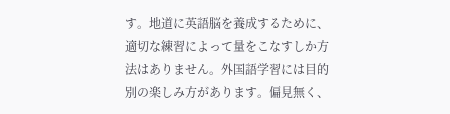す。地道に英語脳を養成するために、適切な練習によって量をこなすしか方法はありません。外国語学習には目的別の楽しみ方があります。偏見無く、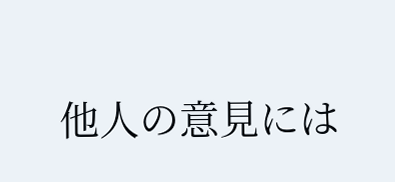他人の意見には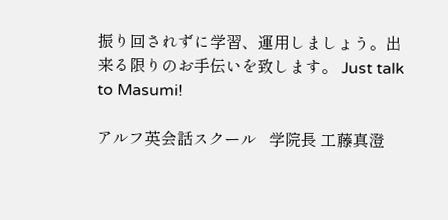振り回されずに学習、運用しましょう。出来る限りのお手伝いを致します。 Just talk to Masumi!

アルフ英会話スクール   学院長 工藤真澄